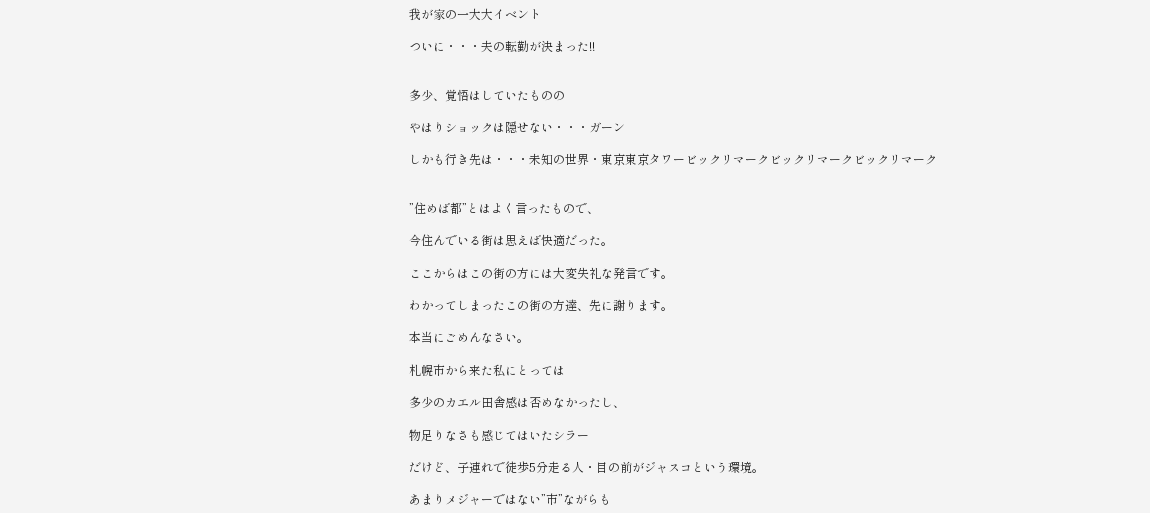我が家の一大大イベント

ついに・・・夫の転勤が決まった!!


多少、覚悟はしていたものの

やはりショックは隠せない・・・ガーン

しかも行き先は・・・未知の世界・東京東京タワービックリマークビックリマークビックリマーク


”住めば都”とはよく言ったもので、

今住んでいる街は思えば快適だった。

ここからはこの街の方には大変失礼な発言です。

わかってしまったこの街の方達、先に謝ります。

本当にごめんなさい。

札幌市から来た私にとっては

多少のカエル田舎感は否めなかったし、

物足りなさも感じてはいたシラー

だけど、子連れで徒歩5分走る人・目の前がジャスコという環境。

あまりメジャーではない”市”ながらも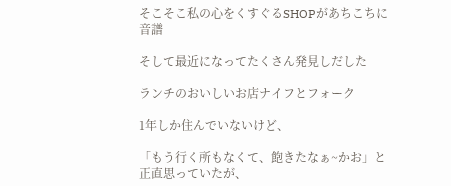そこそこ私の心をくすぐるSHOPがあちこちに音譜

そして最近になってたくさん発見しだした

ランチのおいしいお店ナイフとフォーク

1年しか住んでいないけど、

「もう行く所もなくて、飽きたなぁ~かお」と正直思っていたが、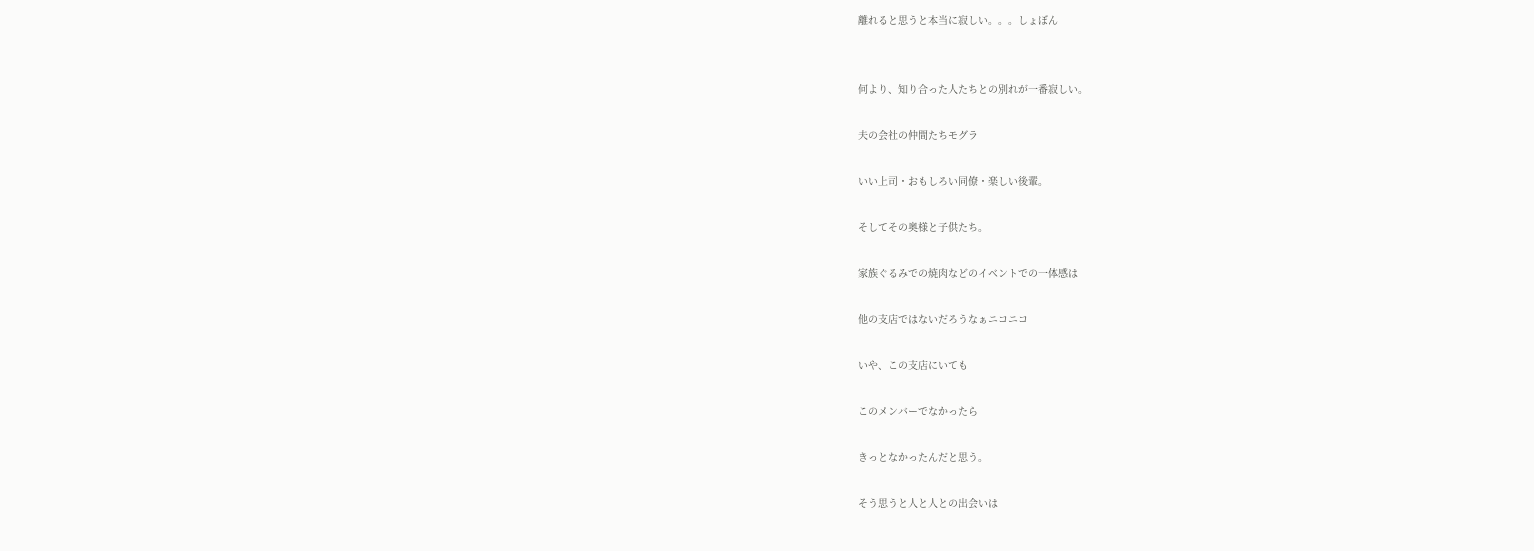離れると思うと本当に寂しい。。。しょぼん


何より、知り合った人たちとの別れが一番寂しい。

夫の会社の仲間たちモグラ

いい上司・おもしろい同僚・楽しい後輩。

そしてその奥様と子供たち。

家族ぐるみでの焼肉などのイベントでの一体感は

他の支店ではないだろうなぁニコニコ

いや、この支店にいても

このメンバーでなかったら

きっとなかったんだと思う。

そう思うと人と人との出会いは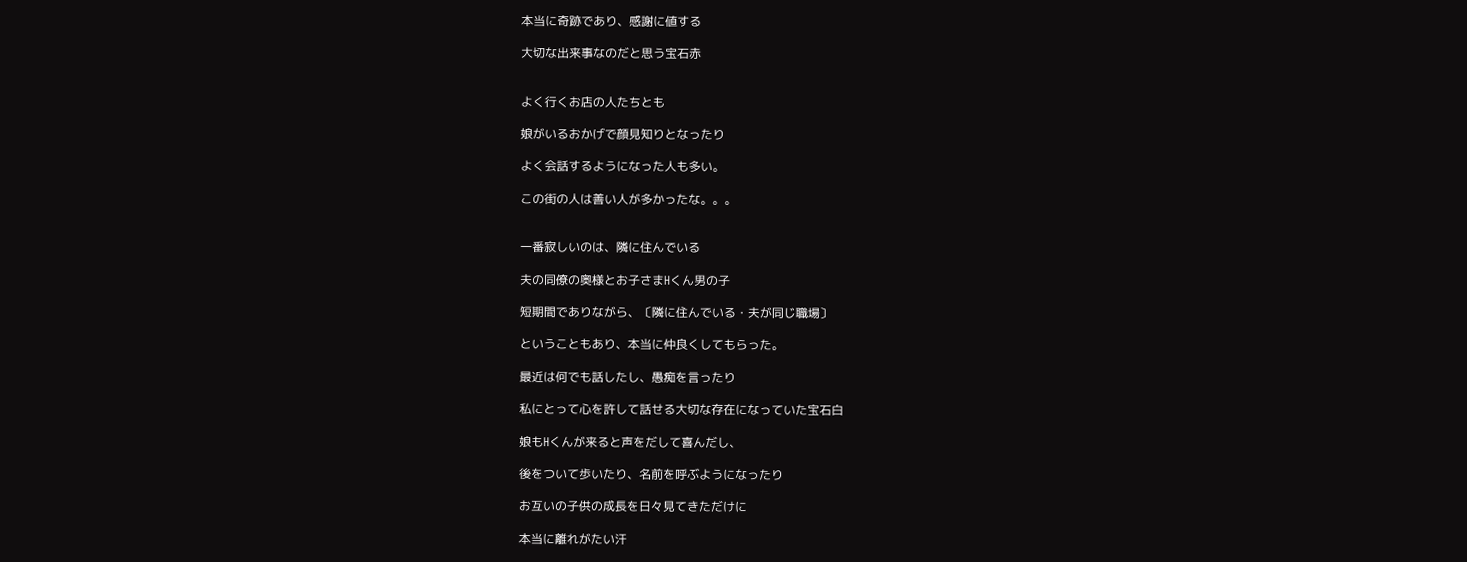本当に奇跡であり、感謝に値する

大切な出来事なのだと思う宝石赤


よく行くお店の人たちとも

娘がいるおかげで顔見知りとなったり

よく会話するようになった人も多い。

この街の人は善い人が多かったな。。。


一番寂しいのは、隣に住んでいる

夫の同僚の奥様とお子さまHくん男の子

短期間でありながら、〔隣に住んでいる・夫が同じ職場〕

ということもあり、本当に仲良くしてもらった。

最近は何でも話したし、愚痴を言ったり

私にとって心を許して話せる大切な存在になっていた宝石白

娘もHくんが来ると声をだして喜んだし、

後をついて歩いたり、名前を呼ぶようになったり

お互いの子供の成長を日々見てきただけに

本当に離れがたい汗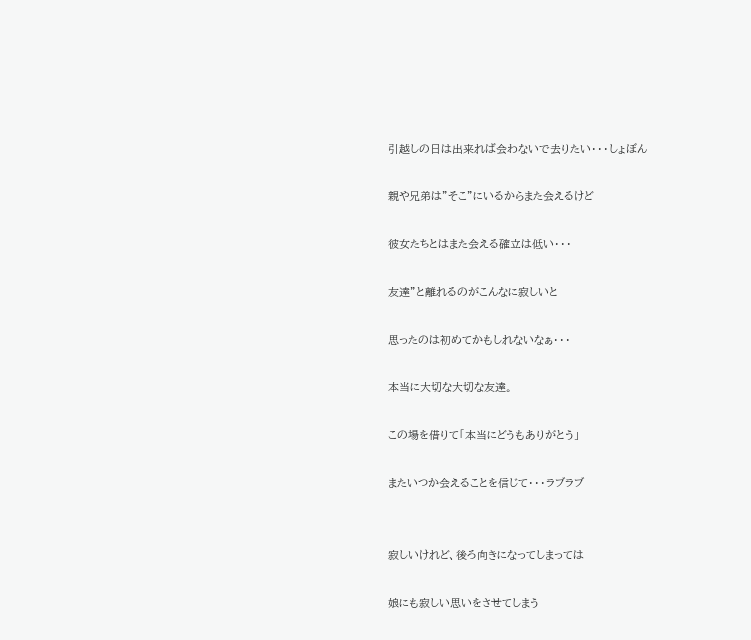引越しの日は出来れば会わないで去りたい・・・しょぼん

親や兄弟は”そこ”にいるからまた会えるけど

彼女たちとはまた会える確立は低い・・・

友達”と離れるのがこんなに寂しいと

思ったのは初めてかもしれないなぁ・・・

本当に大切な大切な友達。

この場を借りて「本当にどうもありがとう」

またいつか会えることを信じて・・・ラブラブ


寂しいけれど、後ろ向きになってしまっては

娘にも寂しい思いをさせてしまう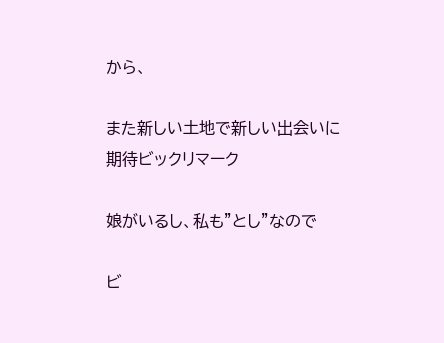から、

また新しい土地で新しい出会いに期待ビックリマーク

娘がいるし、私も”とし”なので

ビ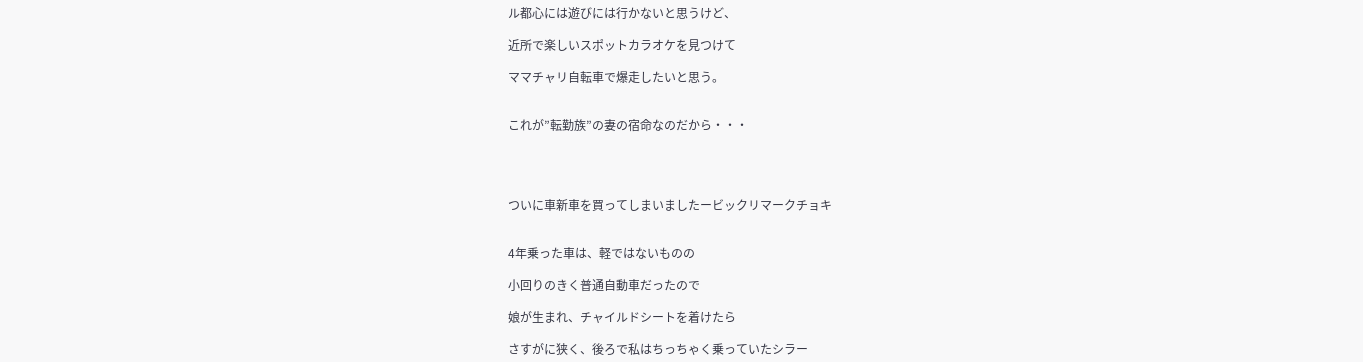ル都心には遊びには行かないと思うけど、

近所で楽しいスポットカラオケを見つけて

ママチャリ自転車で爆走したいと思う。


これが”転勤族”の妻の宿命なのだから・・・




ついに車新車を買ってしまいましたービックリマークチョキ


4年乗った車は、軽ではないものの

小回りのきく普通自動車だったので

娘が生まれ、チャイルドシートを着けたら

さすがに狭く、後ろで私はちっちゃく乗っていたシラー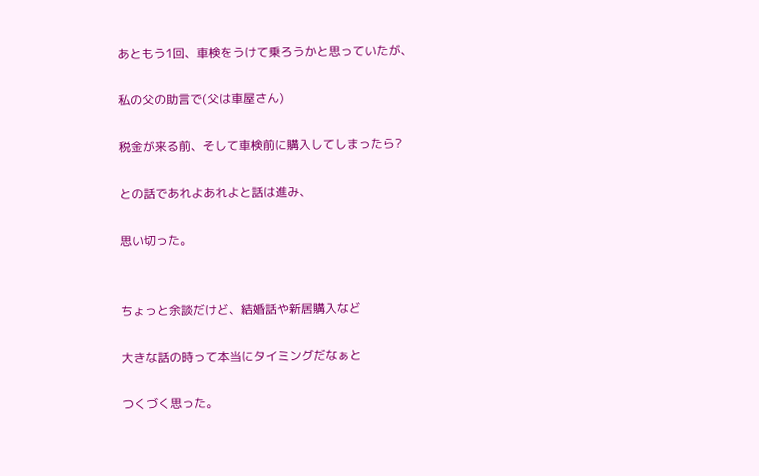あともう1回、車検をうけて乗ろうかと思っていたが、

私の父の助言で(父は車屋さん)

税金が来る前、そして車検前に購入してしまったら?

との話であれよあれよと話は進み、

思い切った。


ちょっと余談だけど、結婚話や新居購入など

大きな話の時って本当にタイミングだなぁと

つくづく思った。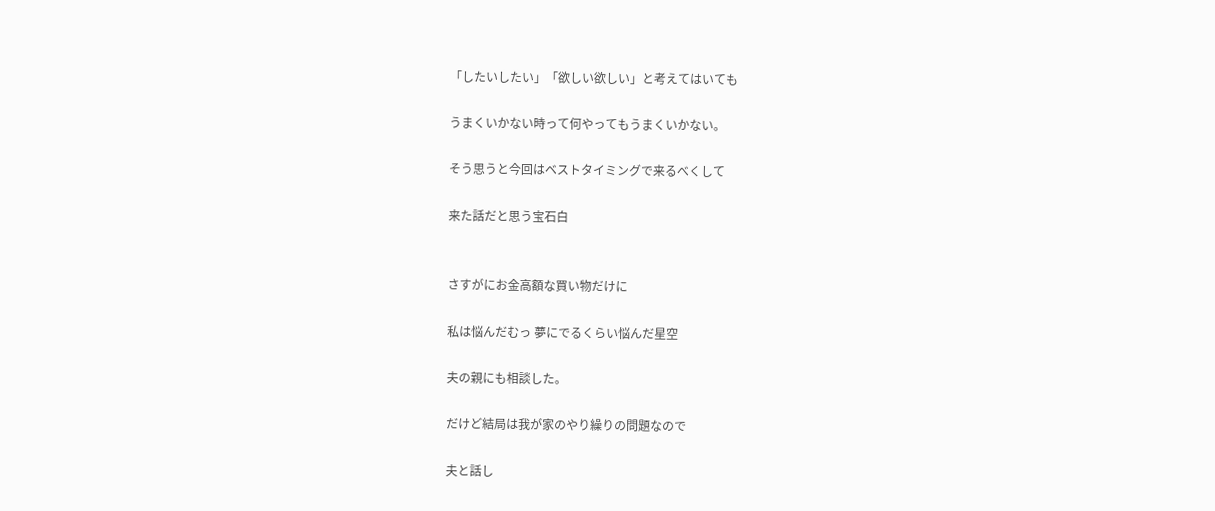「したいしたい」「欲しい欲しい」と考えてはいても

うまくいかない時って何やってもうまくいかない。

そう思うと今回はベストタイミングで来るべくして

来た話だと思う宝石白


さすがにお金高額な買い物だけに

私は悩んだむっ 夢にでるくらい悩んだ星空

夫の親にも相談した。

だけど結局は我が家のやり繰りの問題なので

夫と話し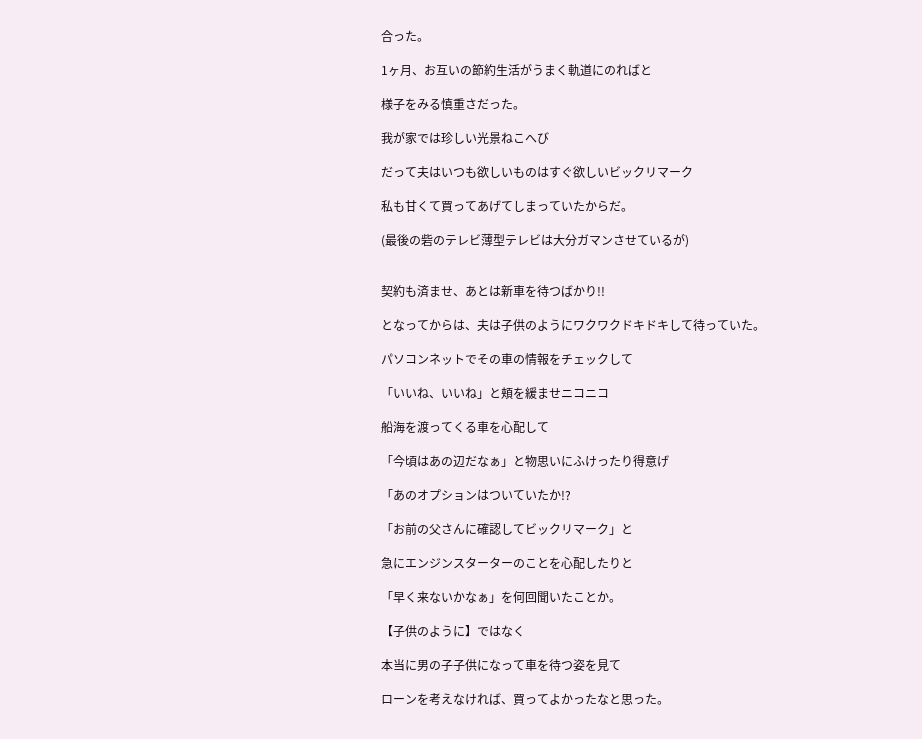合った。

1ヶ月、お互いの節約生活がうまく軌道にのればと

様子をみる慎重さだった。

我が家では珍しい光景ねこへび

だって夫はいつも欲しいものはすぐ欲しいビックリマーク

私も甘くて買ってあげてしまっていたからだ。

(最後の砦のテレビ薄型テレビは大分ガマンさせているが)


契約も済ませ、あとは新車を待つばかり!!

となってからは、夫は子供のようにワクワクドキドキして待っていた。

パソコンネットでその車の情報をチェックして

「いいね、いいね」と頬を緩ませニコニコ

船海を渡ってくる車を心配して

「今頃はあの辺だなぁ」と物思いにふけったり得意げ

「あのオプションはついていたか!?

「お前の父さんに確認してビックリマーク」と

急にエンジンスターターのことを心配したりと

「早く来ないかなぁ」を何回聞いたことか。

【子供のように】ではなく

本当に男の子子供になって車を待つ姿を見て

ローンを考えなければ、買ってよかったなと思った。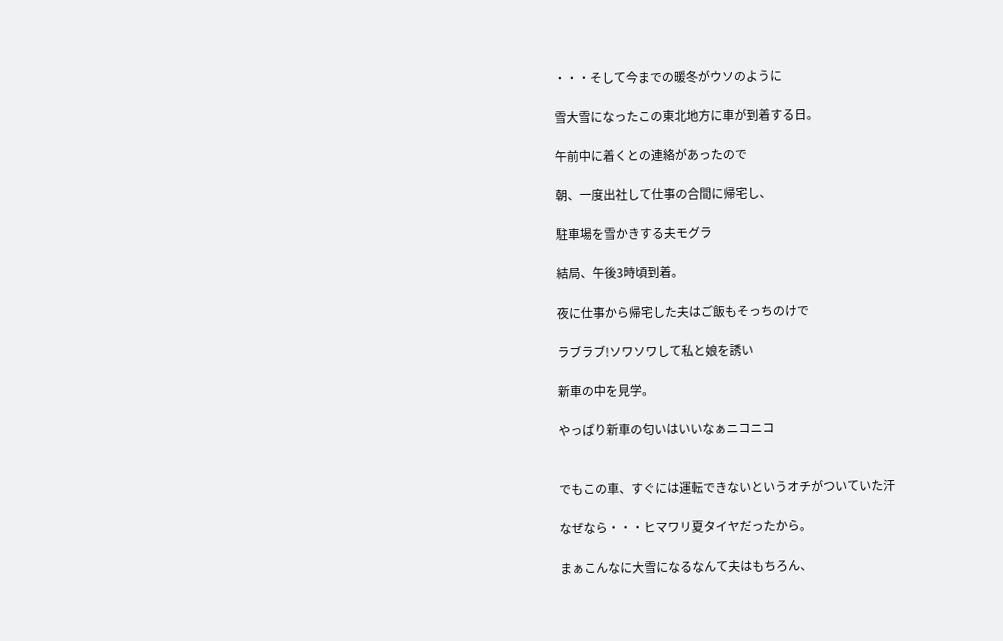・・・そして今までの暖冬がウソのように

雪大雪になったこの東北地方に車が到着する日。

午前中に着くとの連絡があったので

朝、一度出社して仕事の合間に帰宅し、

駐車場を雪かきする夫モグラ

結局、午後3時頃到着。

夜に仕事から帰宅した夫はご飯もそっちのけで

ラブラブ!ソワソワして私と娘を誘い

新車の中を見学。

やっぱり新車の匂いはいいなぁニコニコ


でもこの車、すぐには運転できないというオチがついていた汗

なぜなら・・・ヒマワリ夏タイヤだったから。

まぁこんなに大雪になるなんて夫はもちろん、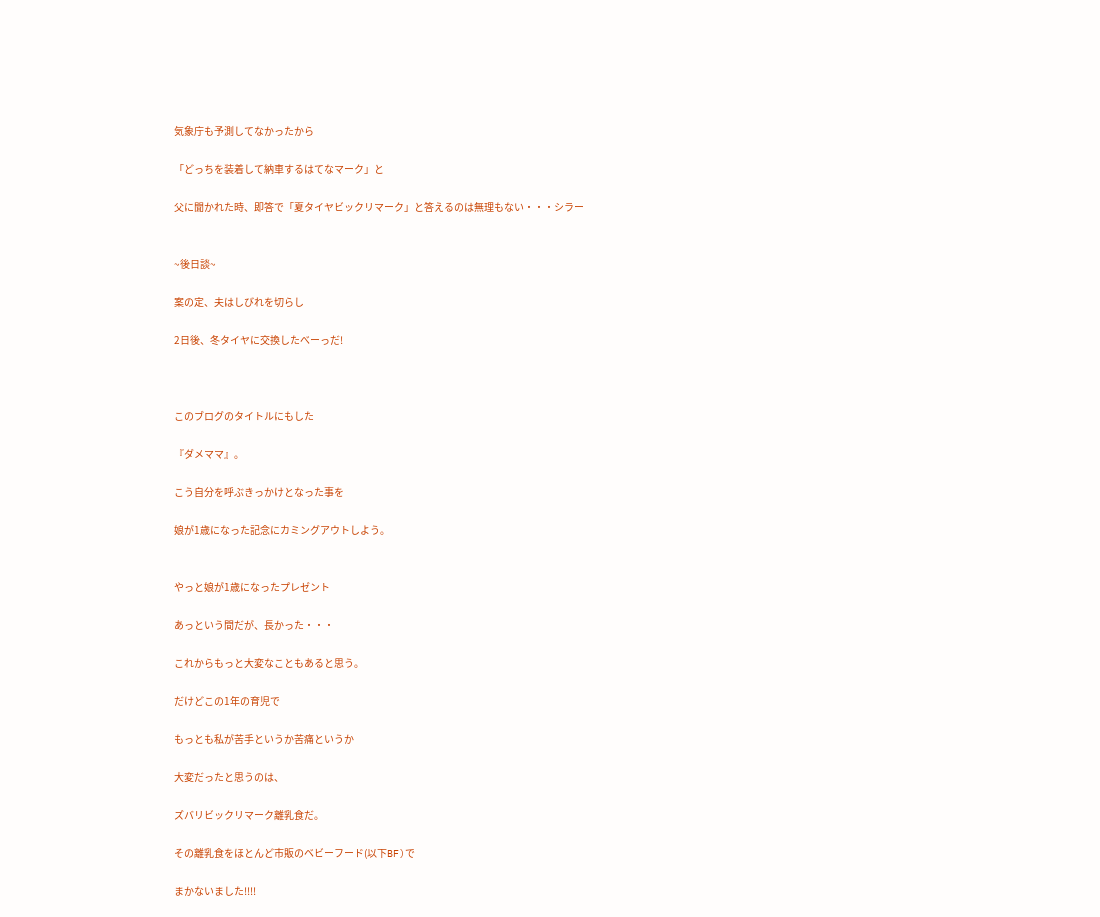気象庁も予測してなかったから

「どっちを装着して納車するはてなマーク」と

父に聞かれた時、即答で「夏タイヤビックリマーク」と答えるのは無理もない・・・シラー


~後日談~

案の定、夫はしびれを切らし

2日後、冬タイヤに交換したべーっだ!



このブログのタイトルにもした

『ダメママ』。

こう自分を呼ぶきっかけとなった事を

娘が1歳になった記念にカミングアウトしよう。


やっと娘が1歳になったプレゼント

あっという間だが、長かった・・・

これからもっと大変なこともあると思う。

だけどこの1年の育児で

もっとも私が苦手というか苦痛というか

大変だったと思うのは、

ズバリビックリマーク離乳食だ。

その離乳食をほとんど市販のベビーフード(以下BF)で

まかないました!!!!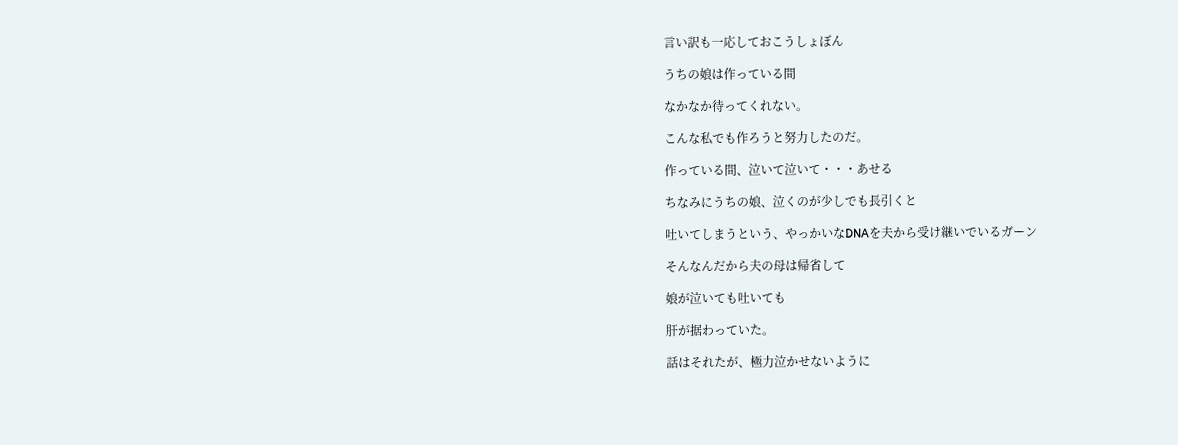言い訳も一応しておこうしょぼん

うちの娘は作っている間

なかなか待ってくれない。

こんな私でも作ろうと努力したのだ。

作っている間、泣いて泣いて・・・あせる

ちなみにうちの娘、泣くのが少しでも長引くと

吐いてしまうという、やっかいなDNAを夫から受け継いでいるガーン

そんなんだから夫の母は帰省して

娘が泣いても吐いても

肝が据わっていた。

話はそれたが、極力泣かせないように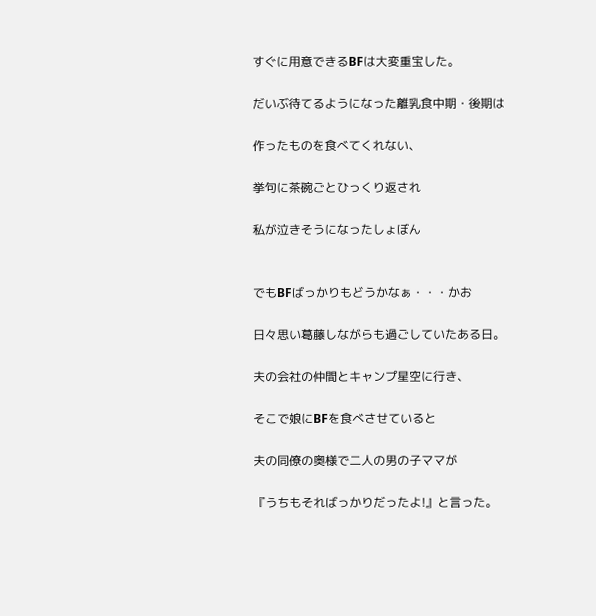すぐに用意できるBFは大変重宝した。

だいぶ待てるようになった離乳食中期・後期は

作ったものを食べてくれない、

挙句に茶碗ごとひっくり返され

私が泣きそうになったしょぼん


でもBFばっかりもどうかなぁ・・・かお

日々思い葛藤しながらも過ごしていたある日。

夫の会社の仲間とキャンプ星空に行き、

そこで娘にBFを食べさせていると

夫の同僚の奥様で二人の男の子ママが

『うちもそればっかりだったよ!』と言った。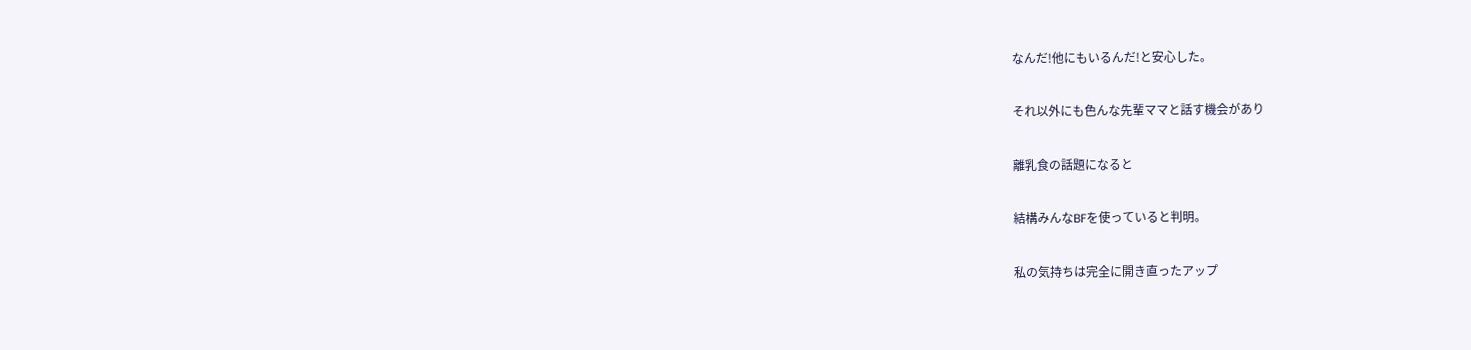なんだ!他にもいるんだ!と安心した。

それ以外にも色んな先輩ママと話す機会があり

離乳食の話題になると

結構みんなBFを使っていると判明。

私の気持ちは完全に開き直ったアップ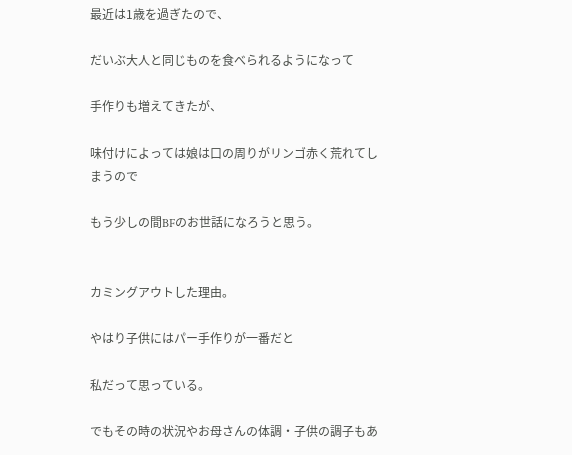最近は1歳を過ぎたので、

だいぶ大人と同じものを食べられるようになって

手作りも増えてきたが、

味付けによっては娘は口の周りがリンゴ赤く荒れてしまうので

もう少しの間BFのお世話になろうと思う。


カミングアウトした理由。

やはり子供にはパー手作りが一番だと

私だって思っている。

でもその時の状況やお母さんの体調・子供の調子もあ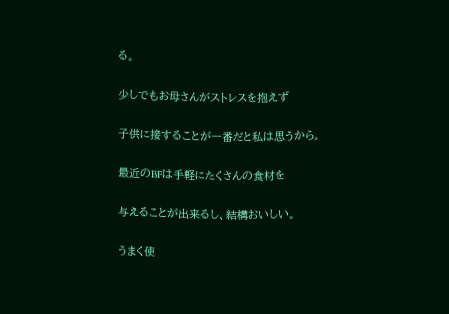る。

少しでもお母さんがストレスを抱えず

子供に接することが一番だと私は思うから。

最近のBFは手軽にたくさんの食材を

与えることが出来るし、結構おいしい。

うまく使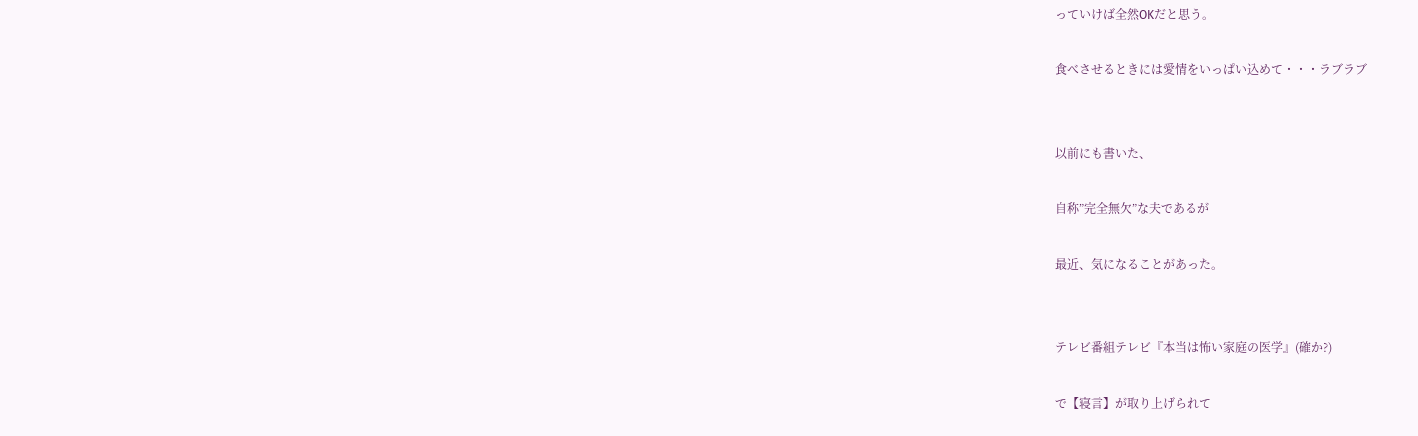っていけば全然OKだと思う。

食べさせるときには愛情をいっぱい込めて・・・ラブラブ


以前にも書いた、

自称”完全無欠”な夫であるが

最近、気になることがあった。


テレビ番組テレビ『本当は怖い家庭の医学』(確か?)

で【寝言】が取り上げられて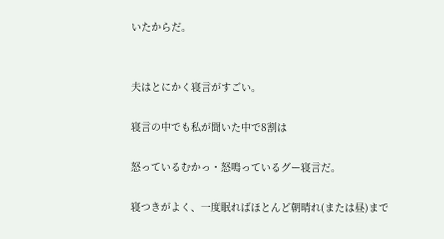いたからだ。


夫はとにかく寝言がすごい。

寝言の中でも私が聞いた中で8割は

怒っているむかっ・怒鳴っているグー寝言だ。

寝つきがよく、一度眠ればほとんど朝晴れ(または昼)まで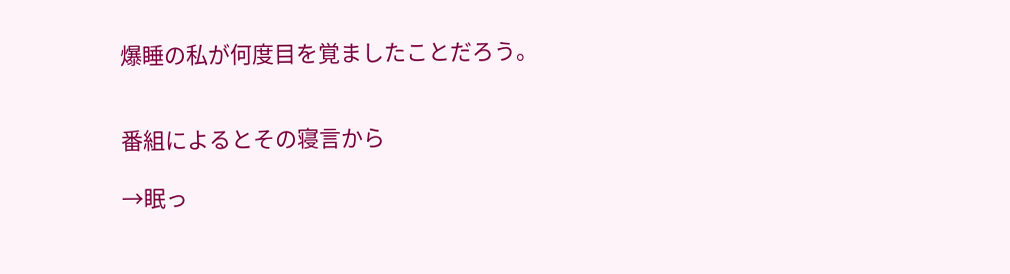爆睡の私が何度目を覚ましたことだろう。


番組によるとその寝言から

→眠っ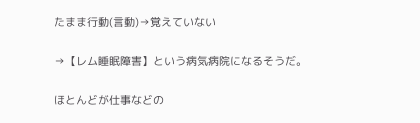たまま行動(言動)→覚えていない

→【レム睡眠障害】という病気病院になるそうだ。

ほとんどが仕事などの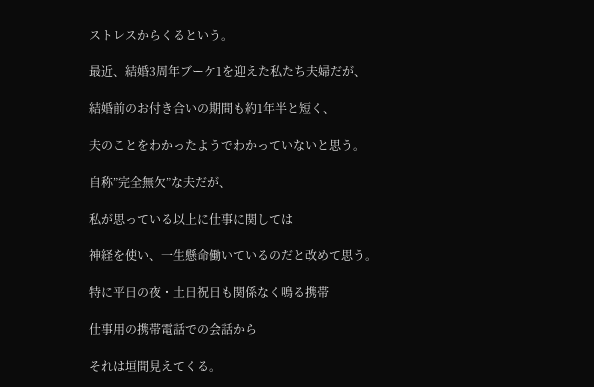ストレスからくるという。

最近、結婚3周年ブーケ1を迎えた私たち夫婦だが、

結婚前のお付き合いの期間も約1年半と短く、

夫のことをわかったようでわかっていないと思う。

自称”完全無欠”な夫だが、

私が思っている以上に仕事に関しては

神経を使い、一生懸命働いているのだと改めて思う。

特に平日の夜・土日祝日も関係なく鳴る携帯

仕事用の携帯電話での会話から

それは垣間見えてくる。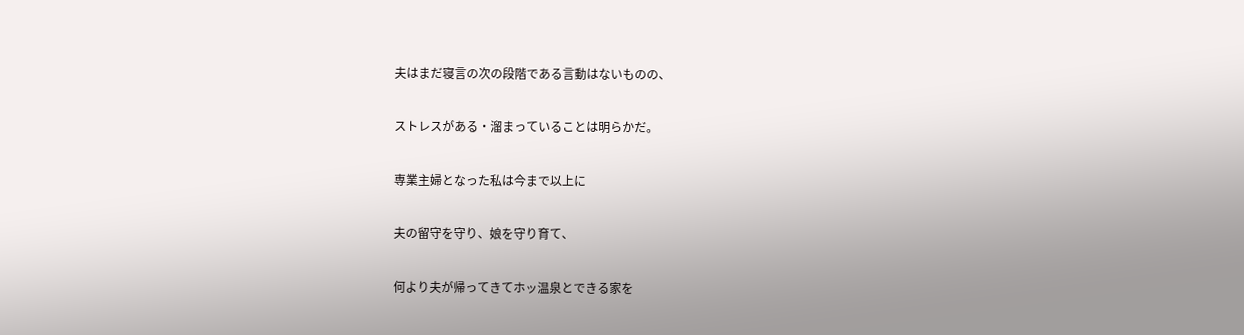夫はまだ寝言の次の段階である言動はないものの、

ストレスがある・溜まっていることは明らかだ。

専業主婦となった私は今まで以上に

夫の留守を守り、娘を守り育て、

何より夫が帰ってきてホッ温泉とできる家を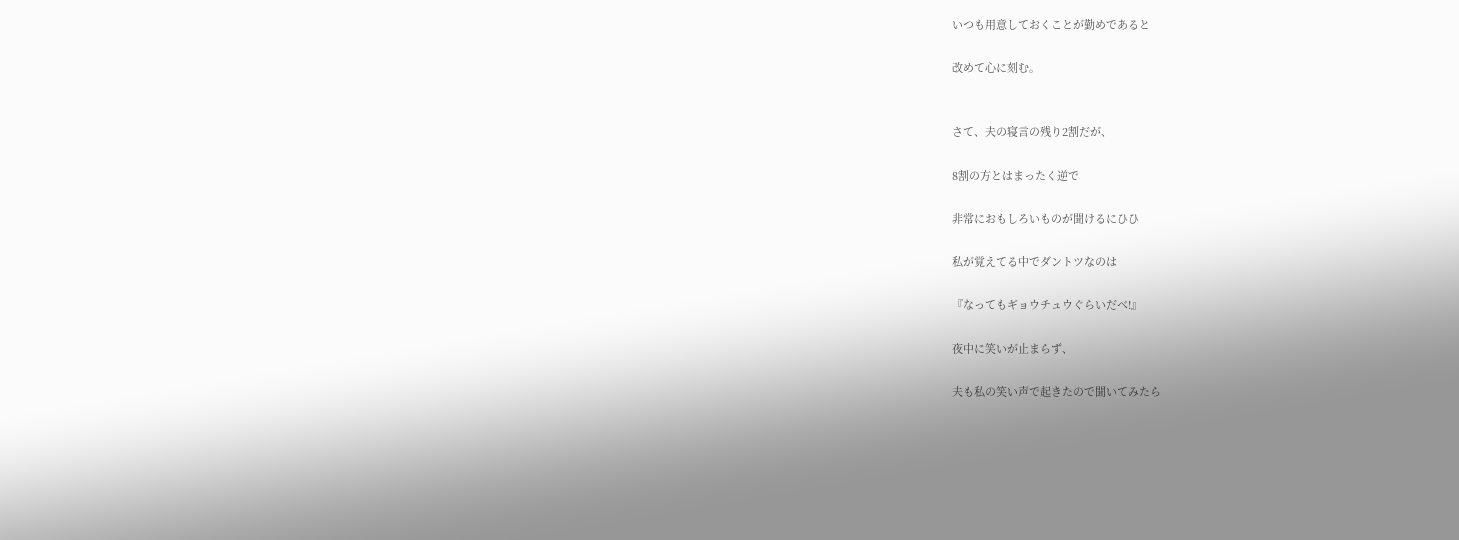いつも用意しておくことが勤めであると

改めて心に刻む。


さて、夫の寝言の残り2割だが、

8割の方とはまったく逆で

非常におもしろいものが聞けるにひひ

私が覚えてる中でダントツなのは

『なってもギョウチュウぐらいだべ!』

夜中に笑いが止まらず、

夫も私の笑い声で起きたので聞いてみたら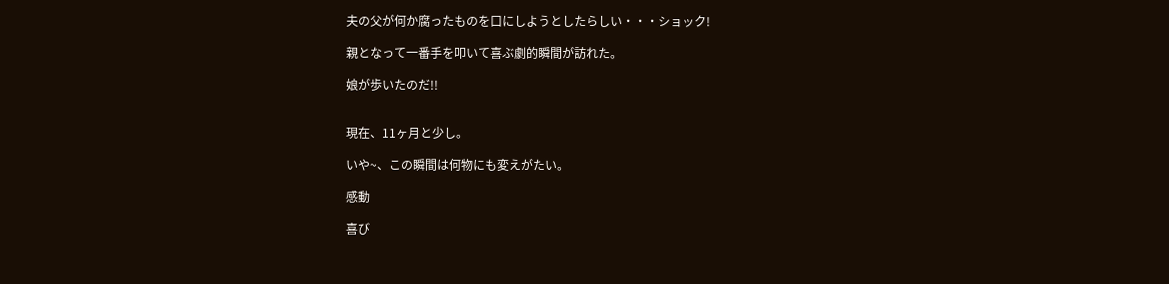夫の父が何か腐ったものを口にしようとしたらしい・・・ショック!

親となって一番手を叩いて喜ぶ劇的瞬間が訪れた。

娘が歩いたのだ!!


現在、11ヶ月と少し。

いや~、この瞬間は何物にも変えがたい。

感動

喜び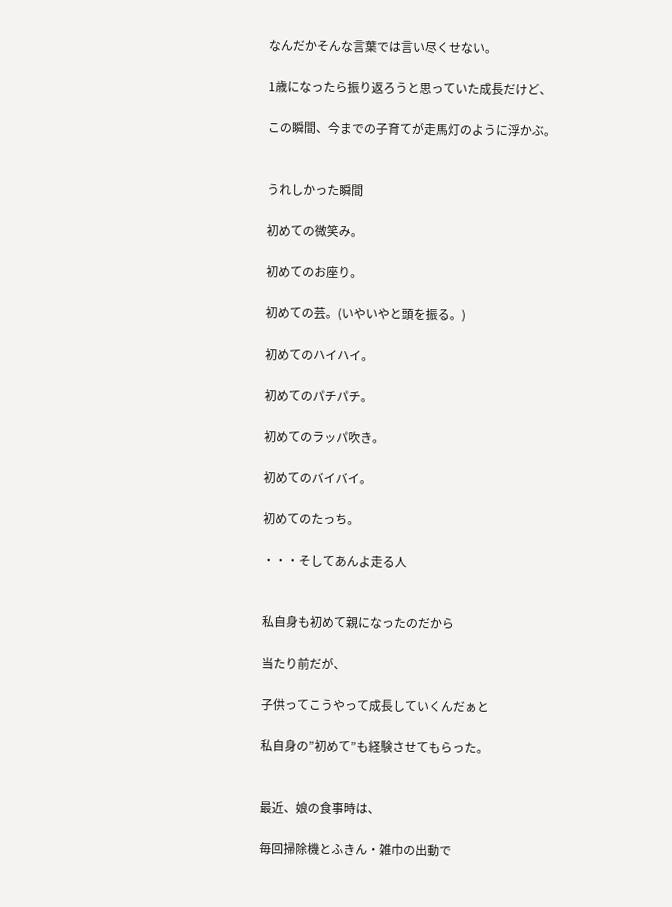なんだかそんな言葉では言い尽くせない。

1歳になったら振り返ろうと思っていた成長だけど、

この瞬間、今までの子育てが走馬灯のように浮かぶ。


うれしかった瞬間

初めての微笑み。

初めてのお座り。

初めての芸。(いやいやと頭を振る。)

初めてのハイハイ。

初めてのパチパチ。

初めてのラッパ吹き。

初めてのバイバイ。

初めてのたっち。

・・・そしてあんよ走る人


私自身も初めて親になったのだから

当たり前だが、

子供ってこうやって成長していくんだぁと

私自身の”初めて”も経験させてもらった。


最近、娘の食事時は、

毎回掃除機とふきん・雑巾の出動で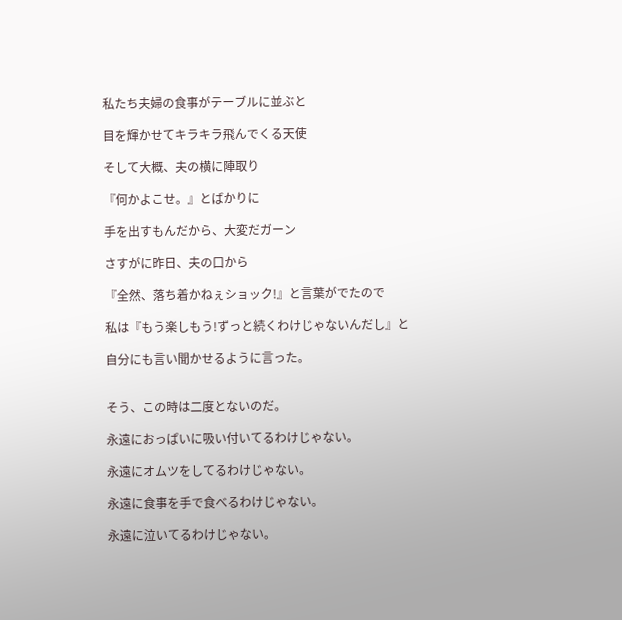私たち夫婦の食事がテーブルに並ぶと

目を輝かせてキラキラ飛んでくる天使

そして大概、夫の横に陣取り

『何かよこせ。』とばかりに

手を出すもんだから、大変だガーン

さすがに昨日、夫の口から

『全然、落ち着かねぇショック!』と言葉がでたので

私は『もう楽しもう!ずっと続くわけじゃないんだし』と

自分にも言い聞かせるように言った。


そう、この時は二度とないのだ。

永遠におっぱいに吸い付いてるわけじゃない。

永遠にオムツをしてるわけじゃない。

永遠に食事を手で食べるわけじゃない。

永遠に泣いてるわけじゃない。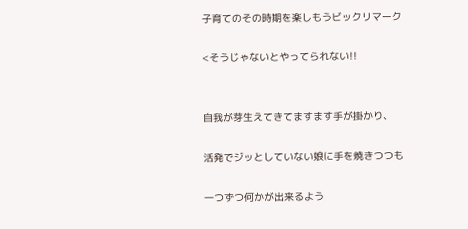子育てのその時期を楽しもうビックリマーク

<そうじゃないとやってられない!!


自我が芽生えてきてますます手が掛かり、

活発でジッとしていない娘に手を焼きつつも

一つずつ何かが出来るよう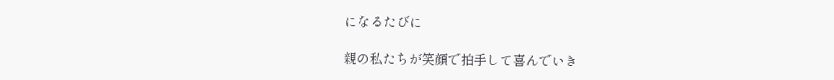になるたびに

親の私たちが笑顔で拍手して喜んでいき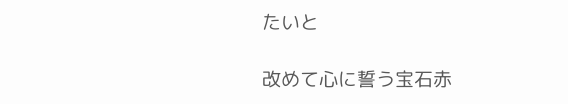たいと

改めて心に誓う宝石赤